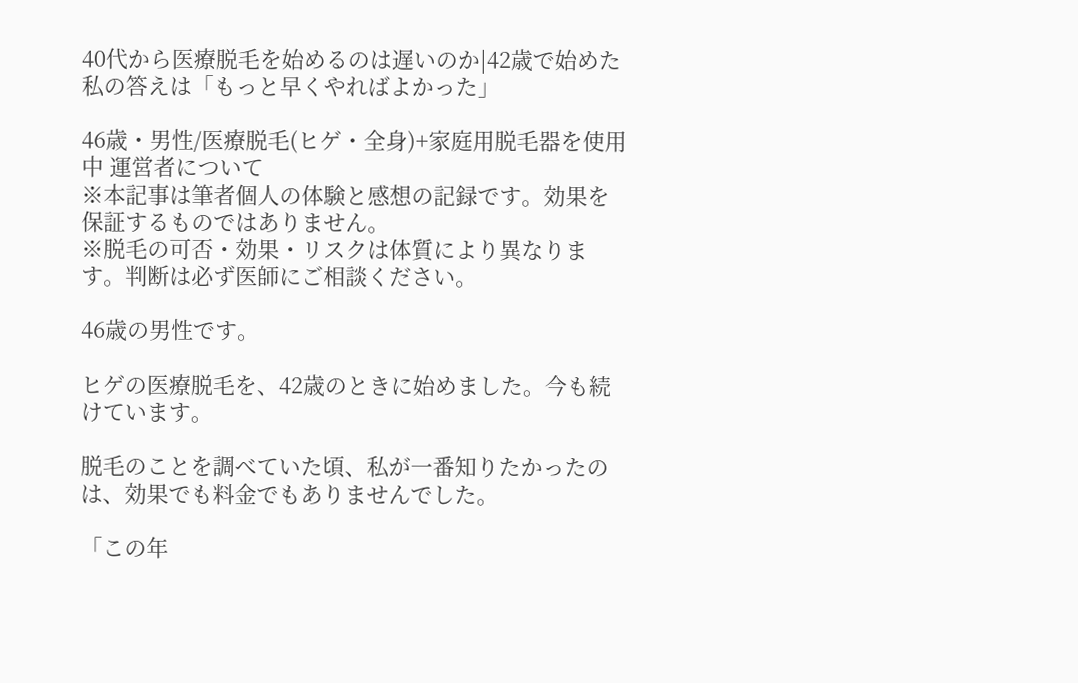40代から医療脱毛を始めるのは遅いのか|42歳で始めた私の答えは「もっと早くやればよかった」

46歳・男性/医療脱毛(ヒゲ・全身)+家庭用脱毛器を使用中 運営者について
※本記事は筆者個人の体験と感想の記録です。効果を保証するものではありません。
※脱毛の可否・効果・リスクは体質により異なります。判断は必ず医師にご相談ください。

46歳の男性です。

ヒゲの医療脱毛を、42歳のときに始めました。今も続けています。

脱毛のことを調べていた頃、私が一番知りたかったのは、効果でも料金でもありませんでした。

「この年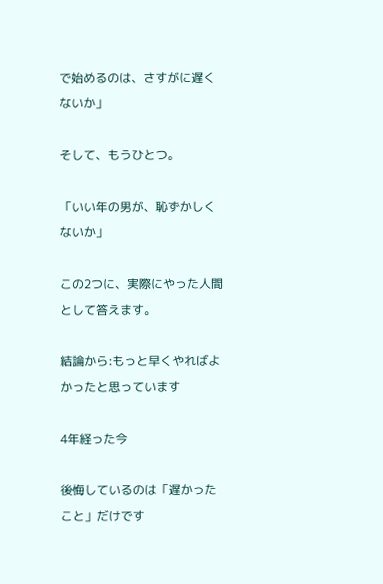で始めるのは、さすがに遅くないか」

そして、もうひとつ。

「いい年の男が、恥ずかしくないか」

この2つに、実際にやった人間として答えます。

結論から:もっと早くやればよかったと思っています

4年経った今

後悔しているのは「遅かったこと」だけです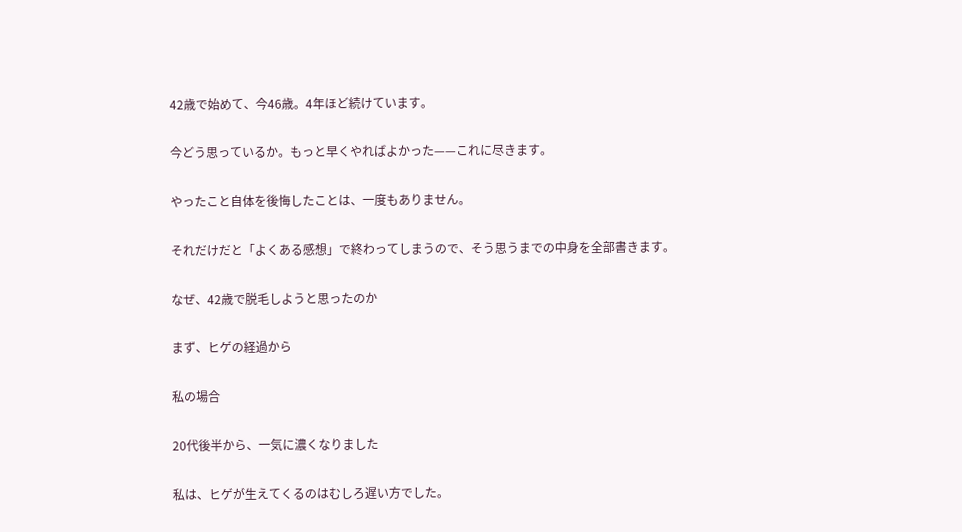42歳で始めて、今46歳。4年ほど続けています。

今どう思っているか。もっと早くやればよかった——これに尽きます。

やったこと自体を後悔したことは、一度もありません。

それだけだと「よくある感想」で終わってしまうので、そう思うまでの中身を全部書きます。

なぜ、42歳で脱毛しようと思ったのか

まず、ヒゲの経過から

私の場合

20代後半から、一気に濃くなりました

私は、ヒゲが生えてくるのはむしろ遅い方でした。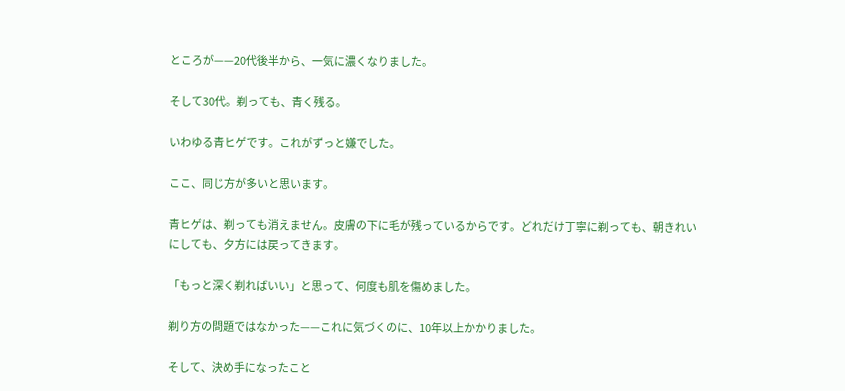ところが——20代後半から、一気に濃くなりました。

そして30代。剃っても、青く残る。

いわゆる青ヒゲです。これがずっと嫌でした。

ここ、同じ方が多いと思います。

青ヒゲは、剃っても消えません。皮膚の下に毛が残っているからです。どれだけ丁寧に剃っても、朝きれいにしても、夕方には戻ってきます。

「もっと深く剃ればいい」と思って、何度も肌を傷めました。

剃り方の問題ではなかった——これに気づくのに、10年以上かかりました。

そして、決め手になったこと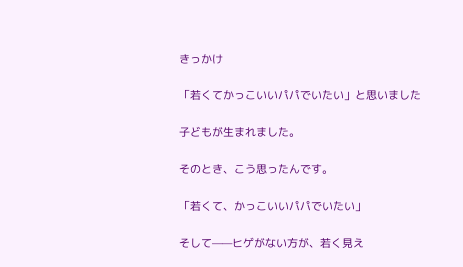きっかけ

「若くてかっこいいパパでいたい」と思いました

子どもが生まれました。

そのとき、こう思ったんです。

「若くて、かっこいいパパでいたい」

そして——ヒゲがない方が、若く見え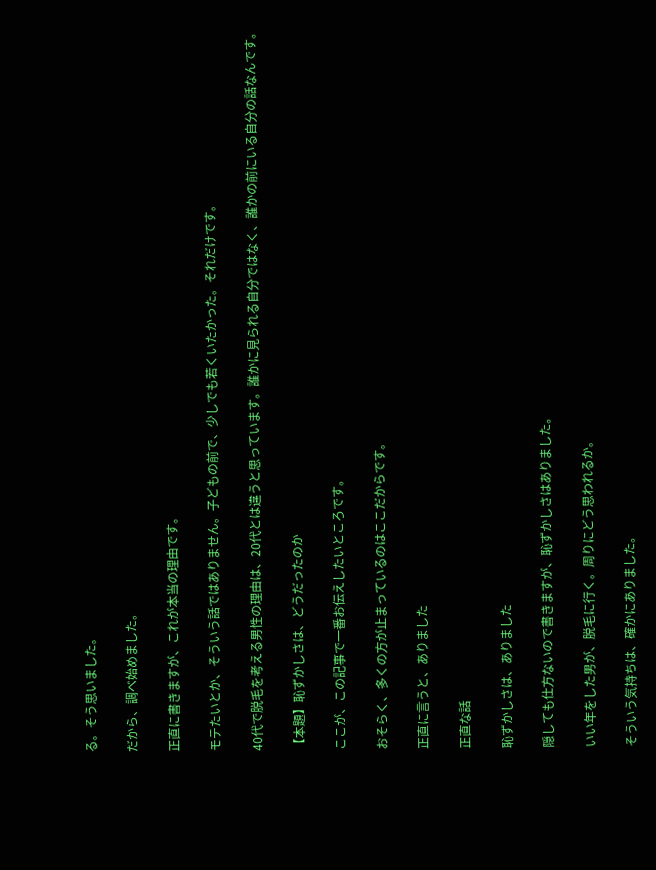る。そう思いました。

だから、調べ始めました。

正直に書きますが、これが本当の理由です。

モテたいとか、そういう話ではありません。子どもの前で、少しでも若くいたかった。それだけです。

40代で脱毛を考える男性の理由は、20代とは違うと思っています。誰かに見られる自分ではなく、誰かの前にいる自分の話なんです。

【本題】恥ずかしさは、どうだったのか

ここが、この記事で一番お伝えしたいところです。

おそらく、多くの方が止まっているのはここだからです。

正直に言うと、ありました

正直な話

恥ずかしさは、ありました

隠しても仕方ないので書きますが、恥ずかしさはありました。

いい年をした男が、脱毛に行く。周りにどう思われるか。

そういう気持ちは、確かにありました。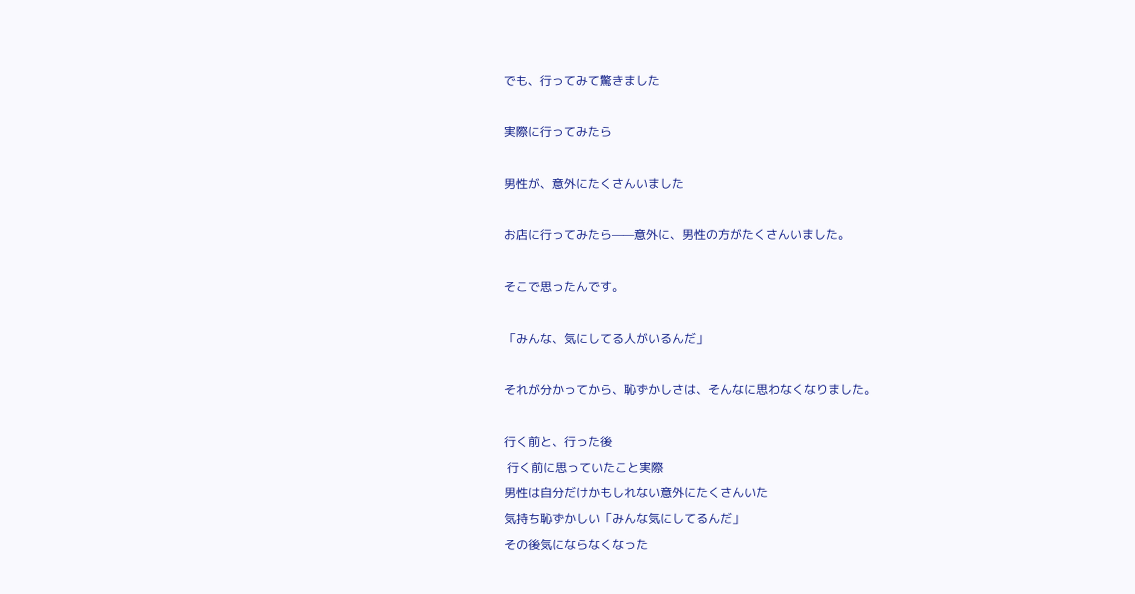でも、行ってみて驚きました

実際に行ってみたら

男性が、意外にたくさんいました

お店に行ってみたら——意外に、男性の方がたくさんいました。

そこで思ったんです。

「みんな、気にしてる人がいるんだ」

それが分かってから、恥ずかしさは、そんなに思わなくなりました。

行く前と、行った後
 行く前に思っていたこと実際
男性は自分だけかもしれない意外にたくさんいた
気持ち恥ずかしい「みんな気にしてるんだ」
その後気にならなくなった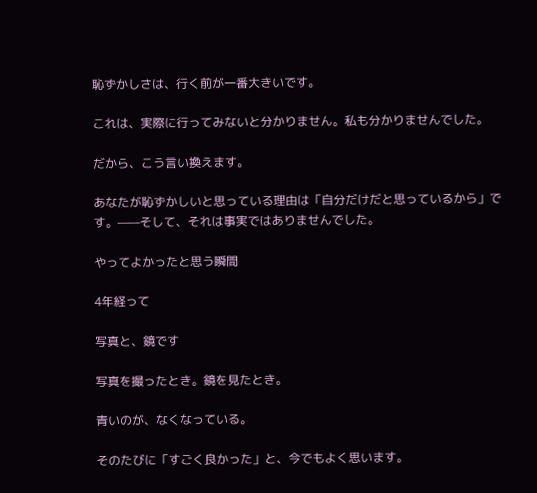恥ずかしさは、行く前が一番大きいです。

これは、実際に行ってみないと分かりません。私も分かりませんでした。

だから、こう言い換えます。

あなたが恥ずかしいと思っている理由は「自分だけだと思っているから」です。——そして、それは事実ではありませんでした。

やってよかったと思う瞬間

4年経って

写真と、鏡です

写真を撮ったとき。鏡を見たとき。

青いのが、なくなっている。

そのたびに「すごく良かった」と、今でもよく思います。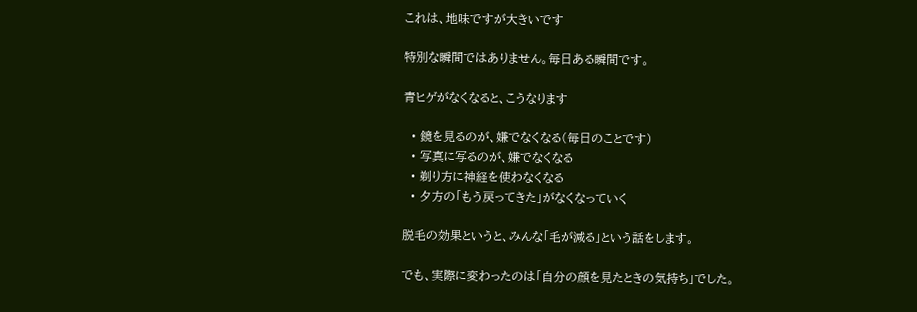これは、地味ですが大きいです

特別な瞬間ではありません。毎日ある瞬間です。

青ヒゲがなくなると、こうなります

  • 鏡を見るのが、嫌でなくなる(毎日のことです)
  • 写真に写るのが、嫌でなくなる
  • 剃り方に神経を使わなくなる
  • 夕方の「もう戻ってきた」がなくなっていく

脱毛の効果というと、みんな「毛が減る」という話をします。

でも、実際に変わったのは「自分の顔を見たときの気持ち」でした。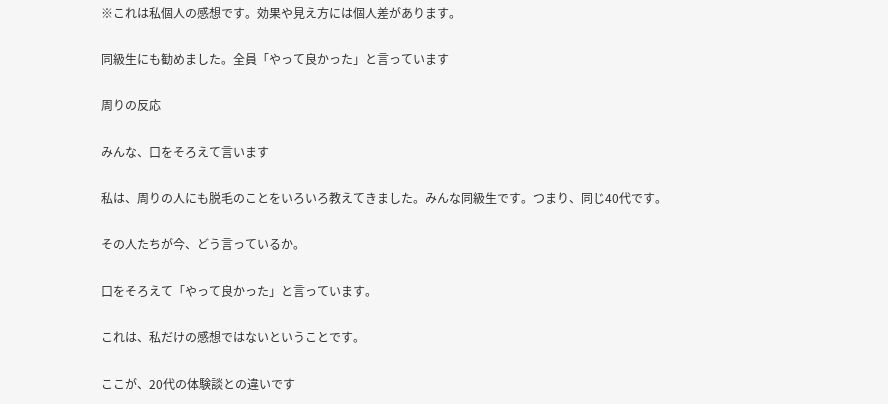※これは私個人の感想です。効果や見え方には個人差があります。

同級生にも勧めました。全員「やって良かった」と言っています

周りの反応

みんな、口をそろえて言います

私は、周りの人にも脱毛のことをいろいろ教えてきました。みんな同級生です。つまり、同じ40代です。

その人たちが今、どう言っているか。

口をそろえて「やって良かった」と言っています。

これは、私だけの感想ではないということです。

ここが、20代の体験談との違いです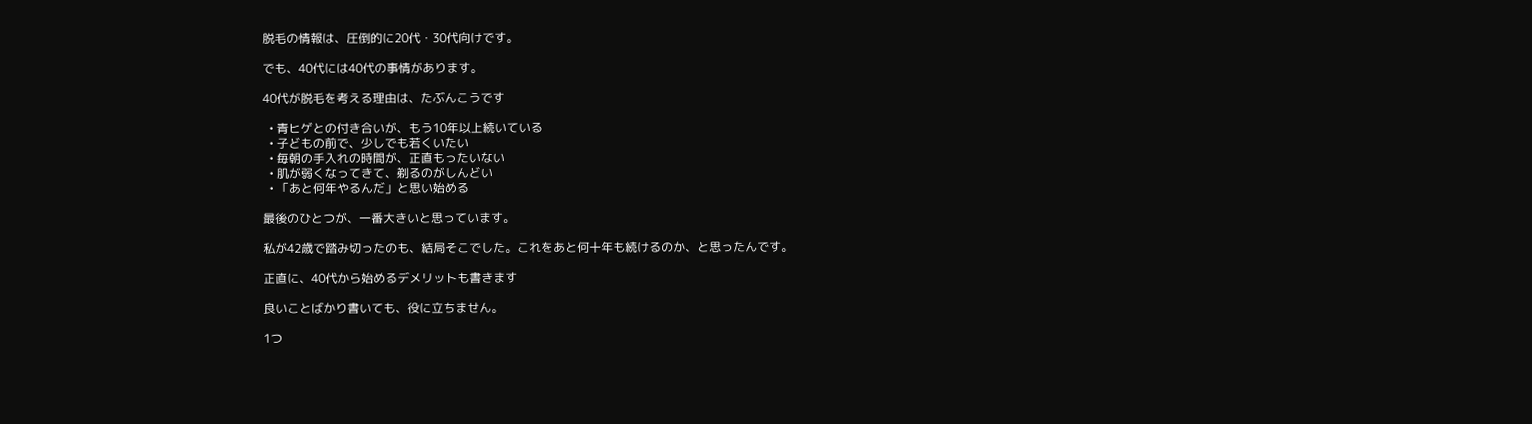脱毛の情報は、圧倒的に20代・30代向けです。

でも、40代には40代の事情があります。

40代が脱毛を考える理由は、たぶんこうです

  • 青ヒゲとの付き合いが、もう10年以上続いている
  • 子どもの前で、少しでも若くいたい
  • 毎朝の手入れの時間が、正直もったいない
  • 肌が弱くなってきて、剃るのがしんどい
  • 「あと何年やるんだ」と思い始める

最後のひとつが、一番大きいと思っています。

私が42歳で踏み切ったのも、結局そこでした。これをあと何十年も続けるのか、と思ったんです。

正直に、40代から始めるデメリットも書きます

良いことばかり書いても、役に立ちません。

1つ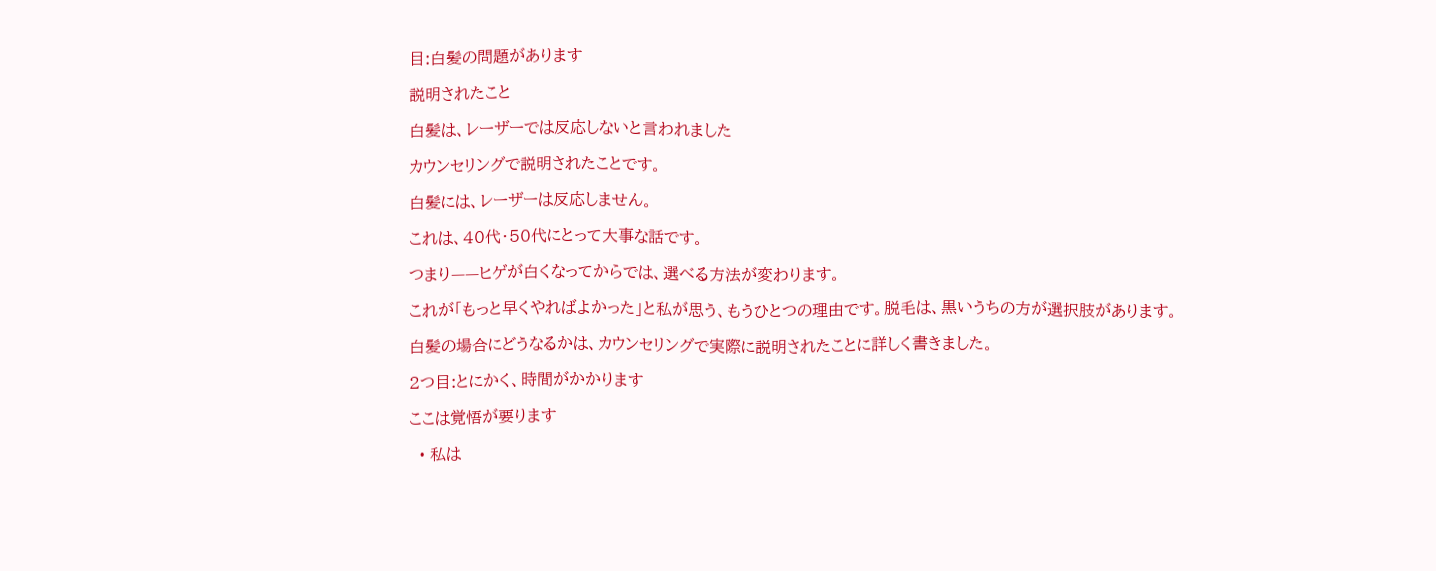目:白髪の問題があります

説明されたこと

白髪は、レーザーでは反応しないと言われました

カウンセリングで説明されたことです。

白髪には、レーザーは反応しません。

これは、40代・50代にとって大事な話です。

つまり——ヒゲが白くなってからでは、選べる方法が変わります。

これが「もっと早くやればよかった」と私が思う、もうひとつの理由です。脱毛は、黒いうちの方が選択肢があります。

白髪の場合にどうなるかは、カウンセリングで実際に説明されたことに詳しく書きました。

2つ目:とにかく、時間がかかります

ここは覚悟が要ります

  • 私は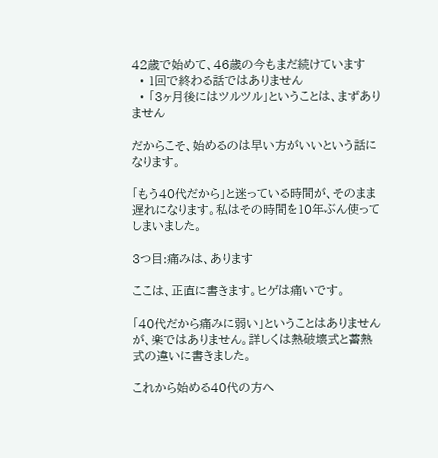42歳で始めて、46歳の今もまだ続けています
  • 1回で終わる話ではありません
  • 「3ヶ月後にはツルツル」ということは、まずありません

だからこそ、始めるのは早い方がいいという話になります。

「もう40代だから」と迷っている時間が、そのまま遅れになります。私はその時間を10年ぶん使ってしまいました。

3つ目:痛みは、あります

ここは、正直に書きます。ヒゲは痛いです。

「40代だから痛みに弱い」ということはありませんが、楽ではありません。詳しくは熱破壊式と蓄熱式の違いに書きました。

これから始める40代の方へ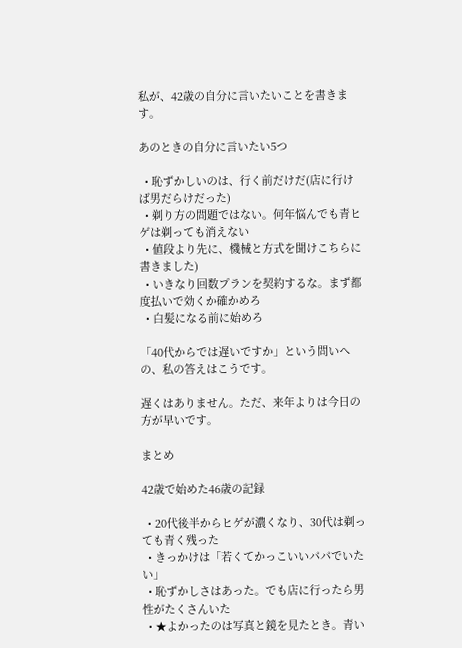私が、42歳の自分に言いたいことを書きます。

あのときの自分に言いたい5つ

  • 恥ずかしいのは、行く前だけだ(店に行けば男だらけだった)
  • 剃り方の問題ではない。何年悩んでも青ヒゲは剃っても消えない
  • 値段より先に、機械と方式を聞けこちらに書きました)
  • いきなり回数プランを契約するな。まず都度払いで効くか確かめろ
  • 白髪になる前に始めろ

「40代からでは遅いですか」という問いへの、私の答えはこうです。

遅くはありません。ただ、来年よりは今日の方が早いです。

まとめ

42歳で始めた46歳の記録

  • 20代後半からヒゲが濃くなり、30代は剃っても青く残った
  • きっかけは「若くてかっこいいパパでいたい」
  • 恥ずかしさはあった。でも店に行ったら男性がたくさんいた
  • ★よかったのは写真と鏡を見たとき。青い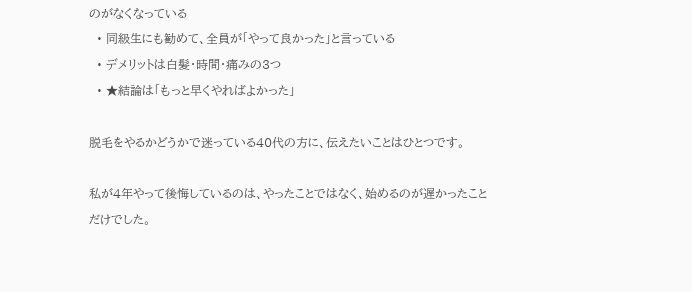のがなくなっている
  • 同級生にも勧めて、全員が「やって良かった」と言っている
  • デメリットは白髪・時間・痛みの3つ
  • ★結論は「もっと早くやればよかった」

脱毛をやるかどうかで迷っている40代の方に、伝えたいことはひとつです。

私が4年やって後悔しているのは、やったことではなく、始めるのが遅かったことだけでした。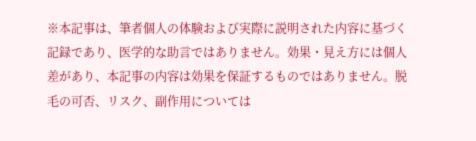※本記事は、筆者個人の体験および実際に説明された内容に基づく記録であり、医学的な助言ではありません。効果・見え方には個人差があり、本記事の内容は効果を保証するものではありません。脱毛の可否、リスク、副作用については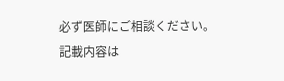必ず医師にご相談ください。記載内容は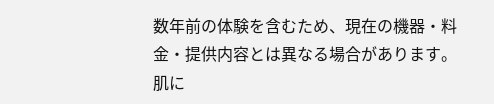数年前の体験を含むため、現在の機器・料金・提供内容とは異なる場合があります。肌に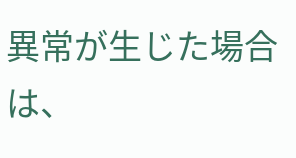異常が生じた場合は、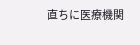直ちに医療機関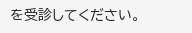を受診してください。